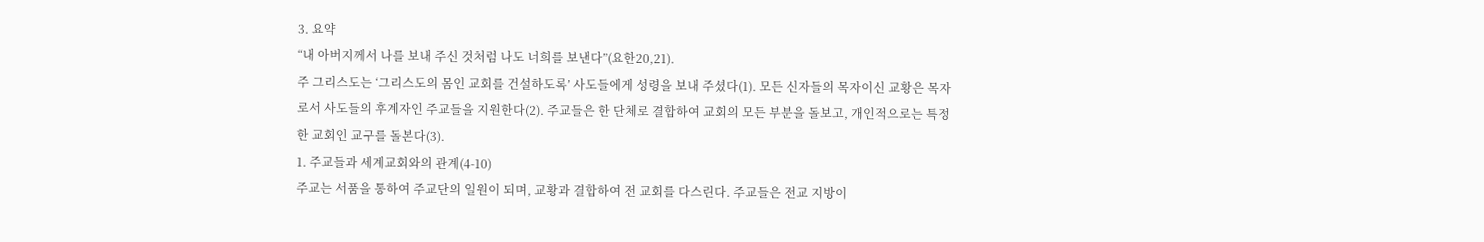3. 요약
“내 아버지께서 나를 보내 주신 것처럼 나도 너희를 보낸다”(요한20,21).
주 그리스도는 ‘그리스도의 몸인 교회를 건설하도록’ 사도들에게 성령을 보내 주셨다(1). 모든 신자들의 목자이신 교황은 목자로서 사도들의 후계자인 주교들을 지원한다(2). 주교들은 한 단체로 결합하여 교회의 모든 부분을 돌보고, 개인적으로는 특정한 교회인 교구를 돌본다(3).
1. 주교들과 세계교회와의 관계(4-10)
주교는 서품을 통하여 주교단의 일원이 되며, 교황과 결합하여 전 교회를 다스린다. 주교들은 전교 지방이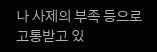나 사제의 부족 등으로 고통받고 있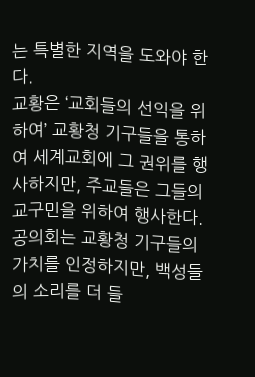는 특별한 지역을 도와야 한다.
교황은 ‘교회들의 선익을 위하여’ 교황청 기구들을 통하여 세계교회에 그 권위를 행사하지만, 주교들은 그들의 교구민을 위하여 행사한다. 공의회는 교황청 기구들의 가치를 인정하지만, 백성들의 소리를 더 들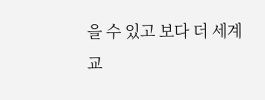을 수 있고 보다 더 세계교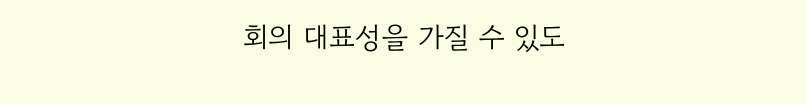회의 대표성을 가질 수 있도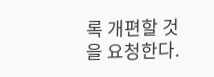록 개편할 것을 요청한다.